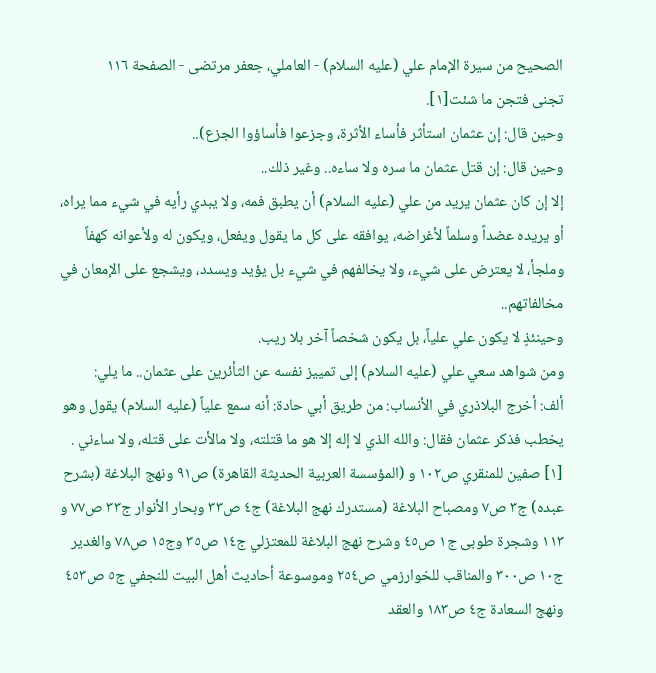الصحيح من سيرة الإمام علي (عليه السلام) - العاملي، جعفر مرتضى - الصفحة ١١٦
تجنى فتجن ما شئت[١].
وحين قال: إن عثمان استأثر فأساء الأثرة، وجزعوا فأساؤوا الجزع)..
وحين قال: إن قتل عثمان ما سره ولا ساءه.. وغير ذلك..
إلا إن كان عثمان يريد من علي (عليه السلام) أن يطبق فمه، ولا يبدي رأيه في شيء مما يراه، أو يريده عضداً وسلماً لأغراضه، يوافقه على كل ما يقول ويفعل، ويكون له ولأعوانه كهفاً وملجأ، لا يعترض على شيء، ولا يخالفهم في شيء بل يؤيد ويسدد، ويشجع على الإمعان في مخالفاتهم..
وحينئذٍ لا يكون علي علياً، بل يكون شخصاً آخر بلا ريب.
ومن شواهد سعي علي (عليه السلام) إلى تمييز نفسه عن الثأئرين على عثمان.. ما يلي:
ألف: أخرج البلاذري في الأنساب: من طريق أبي حادة: أنه سمع علياً (عليه السلام) يقول وهو يخطب فذكر عثمان فقال: والله الذي لا إله إلا هو ما قتلته، ولا مالأت على قتله، ولا ساءني .
[١] صفين للمنقري ص١٠٢ و (المؤسسة العربية الحديثة القاهرة) ص٩١ ونهج البلاغة (بشرح عبده) ج٣ ص٧ ومصباح البلاغة (مستدرك نهج البلاغة) ج٤ ص٣٣ وبحار الأنوار ج٣٣ ص٧٧ و ١١٣ وشجرة طوبى ج١ ص٤٥ وشرح نهج البلاغة للمعتزلي ج١٤ ص٣٥ وج١٥ ص٧٨ والغدير ج١٠ ص٣٠٠ والمناقب للخوارزمي ص٢٥٤ وموسوعة أحاديث أهل البيت للنجفي ج٥ ص٤٥٣ ونهج السعادة ج٤ ص١٨٣ والعقد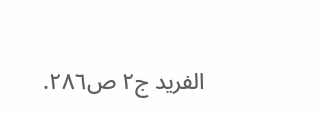الفريد ج٢ ص٢٨٦.